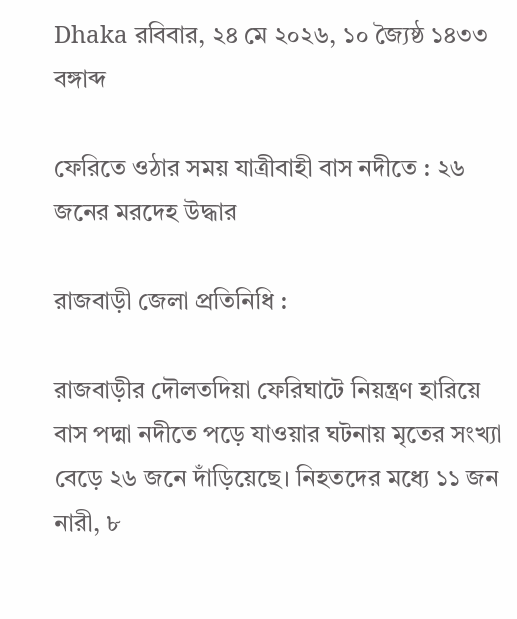Dhaka রবিবার, ২৪ মে ২০২৬, ১০ জ্যৈষ্ঠ ১৪৩৩ বঙ্গাব্দ

ফেরিতে ওঠার সময় যাত্রীবাহী বাস নদীতে : ২৬ জনের মরদেহ উদ্ধার

রাজবাড়ী জেলা প্রতিনিধি :

রাজবাড়ীর দৌলতদিয়া ফেরিঘাটে নিয়ন্ত্রণ হারিয়ে বাস পদ্মা নদীতে পড়ে যাওয়ার ঘটনায় মৃতের সংখ্যা বেড়ে ২৬ জনে দাঁড়িয়েছে। নিহতদের মধ্যে ১১ জন নারী, ৮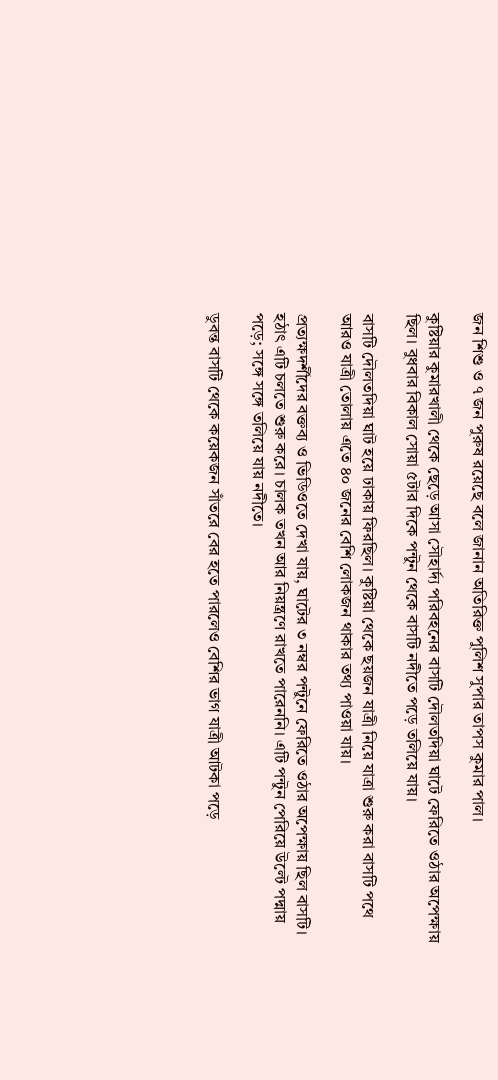জন শিশু ও ৭ জন পুরুষ রয়েছে ব‌লে জানান অতি‌রিক্ত পু‌লিশ সুপার তাপস কুমার পাল।

কুষ্টিয়ার কুমারখালী থেকে ছেড়ে আসা সৌহার্দ্য পরিবহনের বাসটি দৌলতদিয়া ঘাটে ফেরিতে ওঠার অপেক্ষায় ছিল। বুধবার বিকাল সোয়া ৫টার দিকে পন্টুন থেকে বাসটি নদীতে পড়ে তলিয়ে যায়।

বাসটি দৌলতদিয়া ঘাট হয়ে ঢাকায় ফিরছিল। কুষ্টিয়া থেকে ছয়জন যাত্রী নিয়ে যাত্রা শুরু করা বাসটি পথে আরও যাত্রী তোলায় এতে ৪০ জনের বেশি লোকজন থাকার তথ্য পাওয়া যায়।

প্রত্যক্ষদর্শীদের বক্তব্য ও ভিডিওতে দেখা যায়, ঘাটের ৩ নম্বর পন্টুনে ফেরিতে ওঠার অপেক্ষায় ছিল বাসটি। হঠাৎ এটি চলতে শুরু করে। চালক তখন আর নিয়ন্ত্রণে রাখতে পারেননি। এটি পন্টুন পেরিয়ে উল্টে পদ্মায় পড়ে; সঙ্গে সঙ্গে তলিয়ে যায় নদীতে।

ডুবন্ত বাসটি থেকে কয়েকজন সাঁতরে বের হতে পারলেও বেশির ভাগ যাত্রী আটকা পড়ে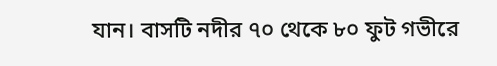যান। বাসটি নদীর ৭০ থেকে ৮০ ফুট গভীরে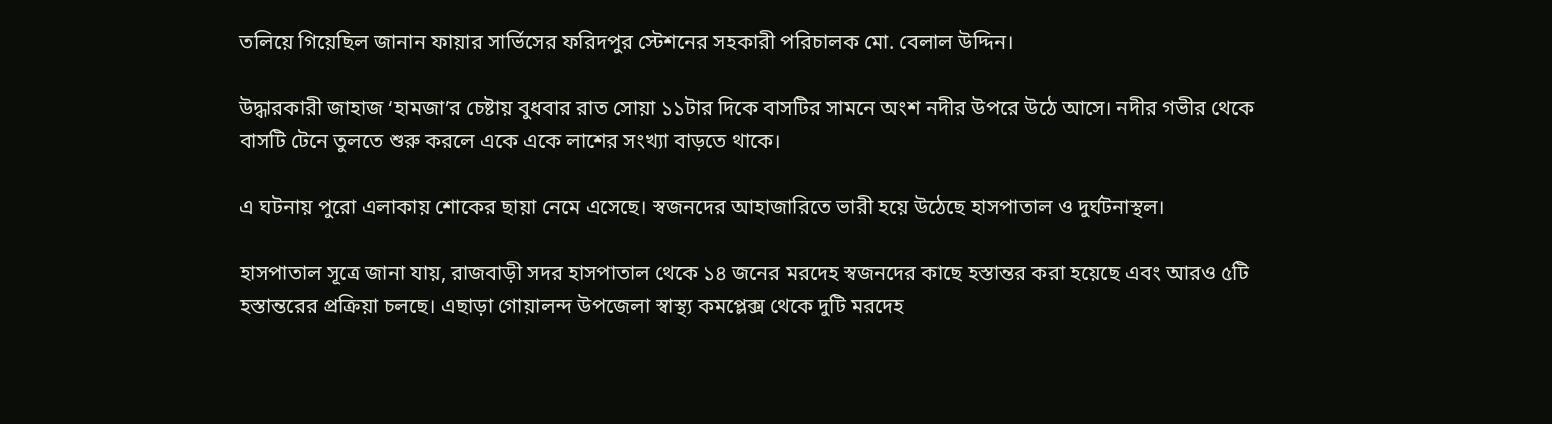তলিয়ে গিয়েছিল জানান ফায়ার সার্ভিসের ফরিদপুর স্টেশনের সহকারী পরিচালক মো. বেলাল উদ্দিন।

উদ্ধারকারী জাহাজ ‘হামজা’র চেষ্টায় বুধবার রাত সোয়া ১১টার দিকে বাসটির সামনে অংশ নদীর উপরে উঠে আসে। নদীর গভীর থেকে বাসটি টেনে তুলতে শুরু করলে একে একে লাশের সংখ্যা বাড়তে থাকে।

এ ঘটনায় পুরো এলাকায় শোকের ছায়া নেমে এসেছে। স্বজনদের আহাজারিতে ভারী হয়ে উঠেছে হাসপাতাল ও দুর্ঘটনাস্থল।

হাসপাতাল সূত্রে জানা যায়, রাজবাড়ী সদর হাসপাতাল থেকে ১৪ জনের মরদেহ স্বজনদের কাছে হস্তান্তর করা হয়েছে এবং আরও ৫টি হস্তান্তরের প্রক্রিয়া চলছে। এছাড়া গোয়ালন্দ উপজেলা স্বাস্থ্য কমপ্লেক্স থেকে দুটি মরদেহ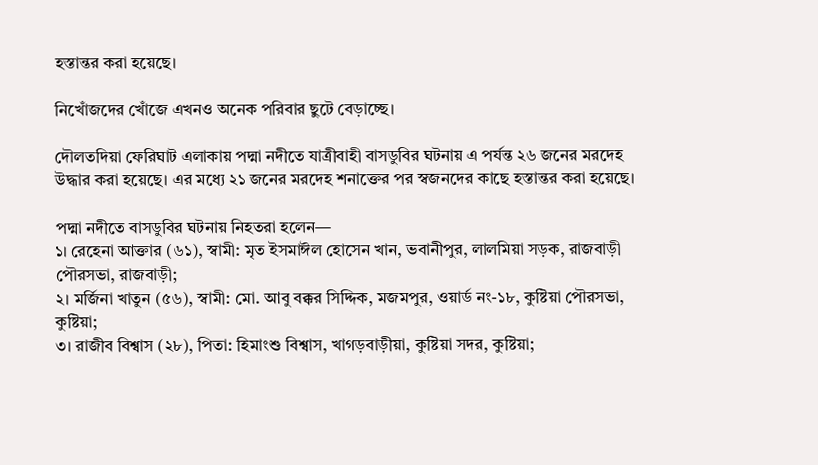হস্তান্তর করা হয়েছে।

নিখোঁজদের খোঁজে এখনও অনেক পরিবার ছুটে বেড়াচ্ছে।

দৌলতদিয়া ফেরিঘাট এলাকায় পদ্মা নদীতে যাত্রীবাহী বাসডুবির ঘটনায় এ পর্যন্ত ২৬ জনের মরদেহ উদ্ধার করা হয়েছে। এর মধ্যে ২১ জনের মরদেহ শনাক্তের পর স্বজনদের কাছে হস্তান্তর করা হয়েছে।

পদ্মা নদীতে বাসডুবির ঘটনায় নিহতরা হলেন—
১। রেহেনা আক্তার (৬১), স্বামী: মৃত ইসমাঈল হোসেন খান, ভবানীপুর, লালমিয়া সড়ক, রাজবাড়ী পৌরসভা, রাজবাড়ী;
২। মর্জিনা খাতুন (৫৬), স্বামী: মো. আবু বক্কর সিদ্দিক, মজমপুর, ওয়ার্ড নং-১৮, কুষ্টিয়া পৌরসভা, কুষ্টিয়া;
৩। রাজীব বিশ্বাস (২৮), পিতা: হিমাংশু বিশ্বাস, খাগড়বাড়ীয়া, কুষ্টিয়া সদর, কুষ্টিয়া;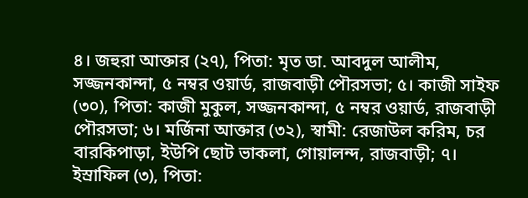৪। জহুরা আক্তার (২৭), পিতা: মৃত ডা. আবদুল আলীম, সজ্জনকান্দা, ৫ নম্বর ওয়ার্ড, রাজবাড়ী পৌরসভা; ৫। কাজী সাইফ (৩০), পিতা: কাজী মুকুল, সজ্জনকান্দা, ৫ নম্বর ওয়ার্ড, রাজবাড়ী পৌরসভা; ৬। মর্জিনা আক্তার (৩২), স্বামী: রেজাউল করিম, চর বারকিপাড়া, ইউপি ছোট ভাকলা, গোয়ালন্দ, রাজবাড়ী; ৭। ইস্রাফিল (৩), পিতা: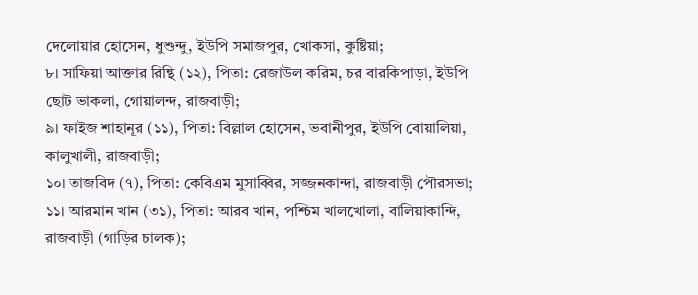দেলোয়ার হোসেন, ধুশুন্দু, ইউপি সমাজপুর, খোকসা, কুষ্টিয়া;
৮। সাফিয়া আক্তার রিন্থি (১২), পিতা: রেজাউল করিম, চর বারকিপাড়া, ইউপি ছোট ভাকলা, গোয়ালন্দ, রাজবাড়ী;
৯। ফাইজ শাহানূর (১১), পিতা: বিল্লাল হোসেন, ভবানীপুর, ইউপি বোয়ালিয়া, কালুখালী, রাজবাড়ী;
১০। তাজবিদ (৭), পিতা: কেবিএম মুসাব্বির, সজ্জনকান্দা, রাজবাড়ী পৌরসভা; ১১। আরমান খান (৩১), পিতা: আরব খান, পশ্চিম খালখোলা, বালিয়াকান্দি, রাজবাড়ী (গাড়ির চালক);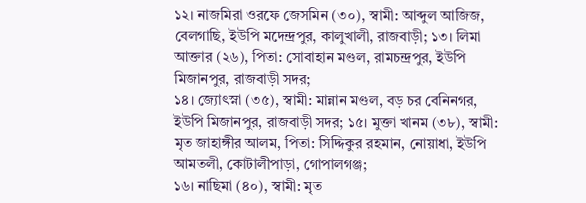১২। নাজমিরা ওরফে জেসমিন (৩০), স্বামী: আব্দুল আজিজ, বেলগাছি, ইউপি মদেন্দ্রপুর, কালুখালী, রাজবাড়ী; ১৩। লিমা আক্তার (২৬), পিতা: সোবাহান মণ্ডল, রামচন্দ্রপুর, ইউপি মিজানপুর, রাজবাড়ী সদর;
১৪। জ্যোৎস্না (৩৫), স্বামী: মান্নান মণ্ডল, বড় চর বেনিনগর, ইউপি মিজানপুর, রাজবাড়ী সদর; ১৫। মুক্তা খানম (৩৮), স্বামী: মৃত জাহাঙ্গীর আলম, পিতা: সিদ্দিকুর রহমান, নোয়াধা, ইউপি আমতলী, কোটালীপাড়া, গোপালগঞ্জ;
১৬। নাছিমা (৪০), স্বামী: মৃত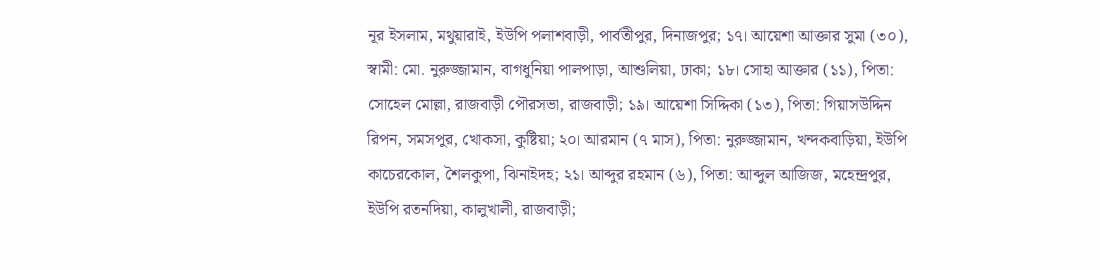নূর ইসলাম, মথুয়ারাই, ইউপি পলাশবাড়ী, পার্বতীপুর, দিনাজপুর; ১৭। আয়েশা আক্তার সুমা (৩০), স্বামী: মো. নুরুজ্জামান, বাগধুনিয়া পালপাড়া, আশুলিয়া, ঢাকা; ১৮। সোহা আক্তার (১১), পিতা: সোহেল মোল্লা, রাজবাড়ী পৌরসভা, রাজবাড়ী; ১৯। আয়েশা সিদ্দিকা (১৩), পিতা: গিয়াসউদ্দিন রিপন, সমসপুর, খোকসা, কুষ্টিয়া; ২০। আরমান (৭ মাস), পিতা: নুরুজ্জামান, খন্দকবাড়িয়া, ইউপি কাচেরকোল, শৈলকুপা, ঝিনাইদহ; ২১। আব্দুর রহমান (৬), পিতা: আব্দুল আজিজ, মহেন্দ্রপুর, ইউপি রতনদিয়া, কালুখালী, রাজবাড়ী;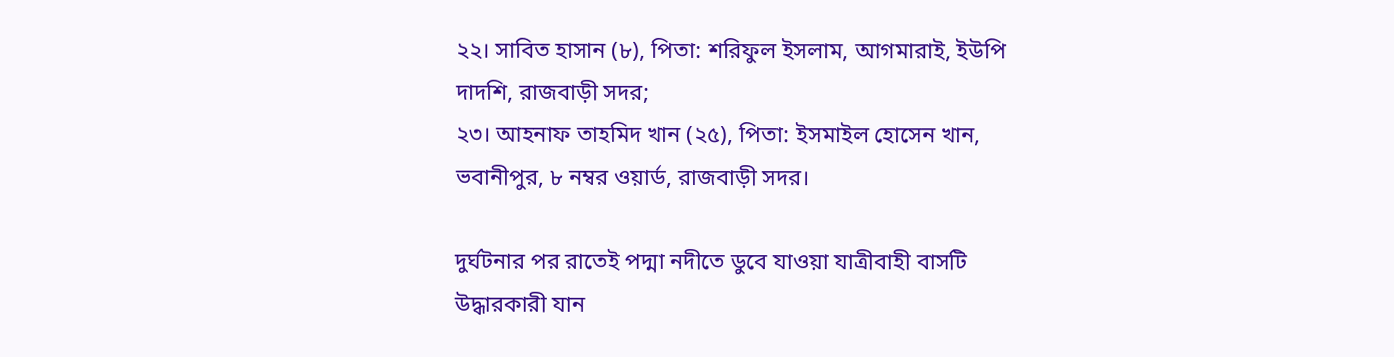২২। সাবিত হাসান (৮), পিতা: শরিফুল ইসলাম, আগমারাই, ইউপি দাদশি, রাজবাড়ী সদর;
২৩। আহনাফ তাহমিদ খান (২৫), পিতা: ইসমাইল হোসেন খান, ভবানীপুর, ৮ নম্বর ওয়ার্ড, রাজবাড়ী সদর।

দুর্ঘটনার পর রাতেই পদ্মা নদীতে ডুবে যাওয়া যাত্রীবাহী বাসটি উদ্ধারকারী যান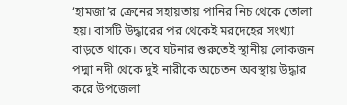‘হামজা’র ক্রেনের সহায়তায় পানির নিচ থেকে তোলা হয়। বাসটি উদ্ধারের পর থেকেই মরদেহের সংখ্যা বাড়তে থাকে। তবে ঘটনার শুরুতেই স্থানীয় লোকজন পদ্মা নদী থেকে দুই নারীকে অচেতন অবস্থায় উদ্ধার করে উপজেলা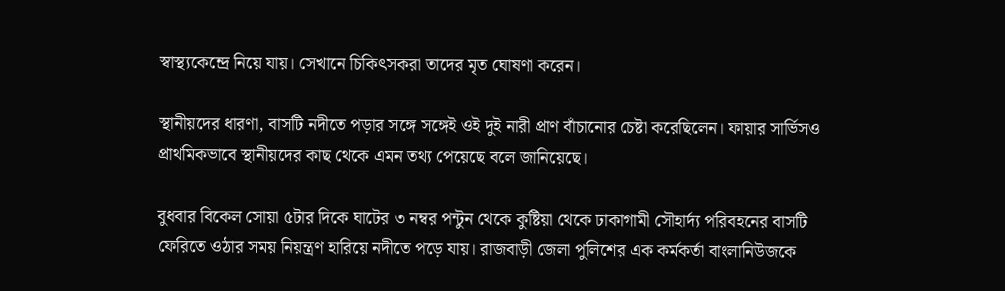স্বাস্থ্যকেন্দ্রে নিয়ে যায়। সেখানে চিকিৎসকরা তাদের মৃত ঘোষণা করেন।

স্থানীয়দের ধারণা, বাসটি নদীতে পড়ার সঙ্গে সঙ্গেই ওই দুই নারী প্রাণ বাঁচানোর চেষ্টা করেছিলেন। ফায়ার সার্ভিসও প্রাথমিকভাবে স্থানীয়দের কাছ থেকে এমন তথ্য পেয়েছে বলে জানিয়েছে।

বুধবার বিকেল সোয়া ৫টার দিকে ঘাটের ৩ নম্বর পন্টুন থেকে কুষ্টিয়া থেকে ঢাকাগামী সৌহার্দ্য পরিবহনের বাসটি ফেরিতে ওঠার সময় নিয়ন্ত্রণ হারিয়ে নদীতে পড়ে যায়। রাজবাড়ী জেলা পুলিশের এক কর্মকর্তা বাংলানিউজকে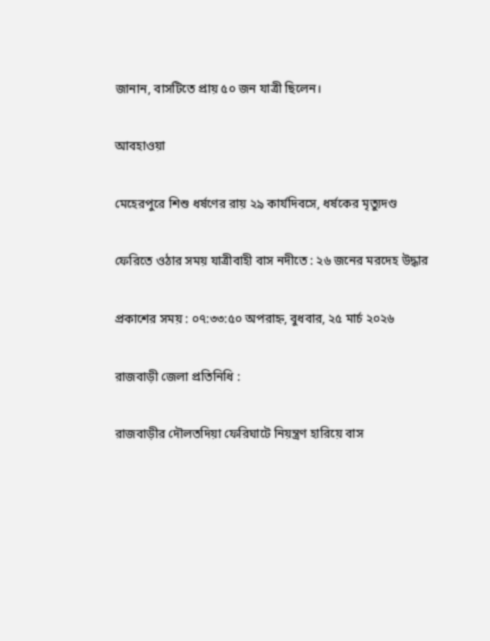জানান, বাসটিতে প্রায় ৫০ জন যাত্রী ছিলেন।

আবহাওয়া

মেহেরপুরে শিশু ধর্ষণের রায় ২৯ কার্যদিবসে, ধর্ষকের মৃত্যুদণ্ড

ফেরিতে ওঠার সময় যাত্রীবাহী বাস নদীতে : ২৬ জনের মরদেহ উদ্ধার

প্রকাশের সময় : ০৭:৩৩:৫০ অপরাহ্ন, বুধবার, ২৫ মার্চ ২০২৬

রাজবাড়ী জেলা প্রতিনিধি :

রাজবাড়ীর দৌলতদিয়া ফেরিঘাটে নিয়ন্ত্রণ হারিয়ে বাস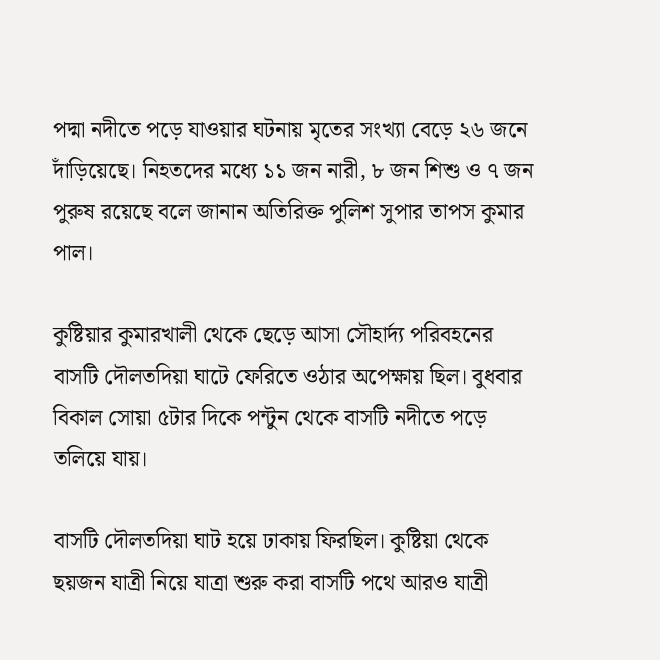পদ্মা নদীতে পড়ে যাওয়ার ঘটনায় মৃতের সংখ্যা বেড়ে ২৬ জনে দাঁড়িয়েছে। নিহতদের মধ্যে ১১ জন নারী, ৮ জন শিশু ও ৭ জন পুরুষ রয়েছে ব‌লে জানান অতি‌রিক্ত পু‌লিশ সুপার তাপস কুমার পাল।

কুষ্টিয়ার কুমারখালী থেকে ছেড়ে আসা সৌহার্দ্য পরিবহনের বাসটি দৌলতদিয়া ঘাটে ফেরিতে ওঠার অপেক্ষায় ছিল। বুধবার বিকাল সোয়া ৫টার দিকে পন্টুন থেকে বাসটি নদীতে পড়ে তলিয়ে যায়।

বাসটি দৌলতদিয়া ঘাট হয়ে ঢাকায় ফিরছিল। কুষ্টিয়া থেকে ছয়জন যাত্রী নিয়ে যাত্রা শুরু করা বাসটি পথে আরও যাত্রী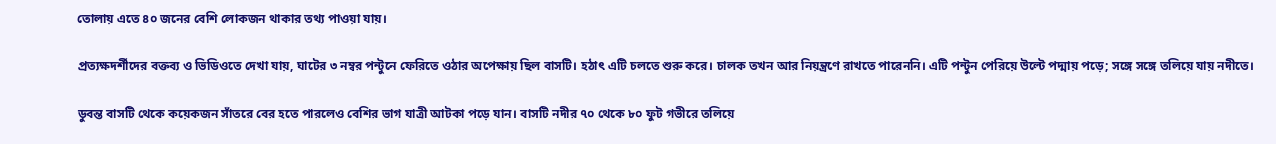তোলায় এতে ৪০ জনের বেশি লোকজন থাকার তথ্য পাওয়া যায়।

প্রত্যক্ষদর্শীদের বক্তব্য ও ভিডিওতে দেখা যায়, ঘাটের ৩ নম্বর পন্টুনে ফেরিতে ওঠার অপেক্ষায় ছিল বাসটি। হঠাৎ এটি চলতে শুরু করে। চালক তখন আর নিয়ন্ত্রণে রাখতে পারেননি। এটি পন্টুন পেরিয়ে উল্টে পদ্মায় পড়ে; সঙ্গে সঙ্গে তলিয়ে যায় নদীতে।

ডুবন্ত বাসটি থেকে কয়েকজন সাঁতরে বের হতে পারলেও বেশির ভাগ যাত্রী আটকা পড়ে যান। বাসটি নদীর ৭০ থেকে ৮০ ফুট গভীরে তলিয়ে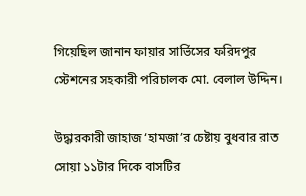গিয়েছিল জানান ফায়ার সার্ভিসের ফরিদপুর স্টেশনের সহকারী পরিচালক মো. বেলাল উদ্দিন।

উদ্ধারকারী জাহাজ ‘হামজা’র চেষ্টায় বুধবার রাত সোয়া ১১টার দিকে বাসটির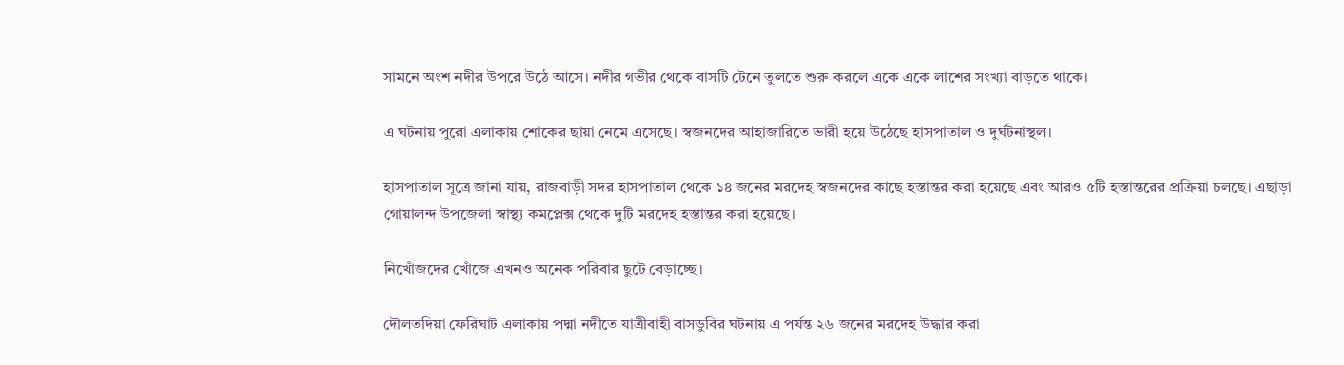সামনে অংশ নদীর উপরে উঠে আসে। নদীর গভীর থেকে বাসটি টেনে তুলতে শুরু করলে একে একে লাশের সংখ্যা বাড়তে থাকে।

এ ঘটনায় পুরো এলাকায় শোকের ছায়া নেমে এসেছে। স্বজনদের আহাজারিতে ভারী হয়ে উঠেছে হাসপাতাল ও দুর্ঘটনাস্থল।

হাসপাতাল সূত্রে জানা যায়, রাজবাড়ী সদর হাসপাতাল থেকে ১৪ জনের মরদেহ স্বজনদের কাছে হস্তান্তর করা হয়েছে এবং আরও ৫টি হস্তান্তরের প্রক্রিয়া চলছে। এছাড়া গোয়ালন্দ উপজেলা স্বাস্থ্য কমপ্লেক্স থেকে দুটি মরদেহ হস্তান্তর করা হয়েছে।

নিখোঁজদের খোঁজে এখনও অনেক পরিবার ছুটে বেড়াচ্ছে।

দৌলতদিয়া ফেরিঘাট এলাকায় পদ্মা নদীতে যাত্রীবাহী বাসডুবির ঘটনায় এ পর্যন্ত ২৬ জনের মরদেহ উদ্ধার করা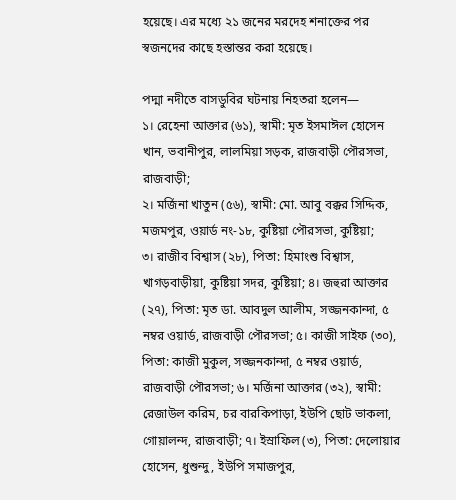হয়েছে। এর মধ্যে ২১ জনের মরদেহ শনাক্তের পর স্বজনদের কাছে হস্তান্তর করা হয়েছে।

পদ্মা নদীতে বাসডুবির ঘটনায় নিহতরা হলেন—
১। রেহেনা আক্তার (৬১), স্বামী: মৃত ইসমাঈল হোসেন খান, ভবানীপুর, লালমিয়া সড়ক, রাজবাড়ী পৌরসভা, রাজবাড়ী;
২। মর্জিনা খাতুন (৫৬), স্বামী: মো. আবু বক্কর সিদ্দিক, মজমপুর, ওয়ার্ড নং-১৮, কুষ্টিয়া পৌরসভা, কুষ্টিয়া;
৩। রাজীব বিশ্বাস (২৮), পিতা: হিমাংশু বিশ্বাস, খাগড়বাড়ীয়া, কুষ্টিয়া সদর, কুষ্টিয়া; ৪। জহুরা আক্তার (২৭), পিতা: মৃত ডা. আবদুল আলীম, সজ্জনকান্দা, ৫ নম্বর ওয়ার্ড, রাজবাড়ী পৌরসভা; ৫। কাজী সাইফ (৩০), পিতা: কাজী মুকুল, সজ্জনকান্দা, ৫ নম্বর ওয়ার্ড, রাজবাড়ী পৌরসভা; ৬। মর্জিনা আক্তার (৩২), স্বামী: রেজাউল করিম, চর বারকিপাড়া, ইউপি ছোট ভাকলা, গোয়ালন্দ, রাজবাড়ী; ৭। ইস্রাফিল (৩), পিতা: দেলোয়ার হোসেন, ধুশুন্দু, ইউপি সমাজপুর,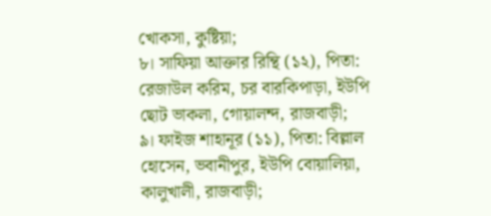খোকসা, কুষ্টিয়া;
৮। সাফিয়া আক্তার রিন্থি (১২), পিতা: রেজাউল করিম, চর বারকিপাড়া, ইউপি ছোট ভাকলা, গোয়ালন্দ, রাজবাড়ী;
৯। ফাইজ শাহানূর (১১), পিতা: বিল্লাল হোসেন, ভবানীপুর, ইউপি বোয়ালিয়া, কালুখালী, রাজবাড়ী;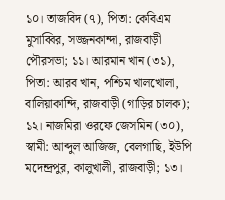১০। তাজবিদ (৭), পিতা: কেবিএম মুসাব্বির, সজ্জনকান্দা, রাজবাড়ী পৌরসভা; ১১। আরমান খান (৩১), পিতা: আরব খান, পশ্চিম খালখোলা, বালিয়াকান্দি, রাজবাড়ী (গাড়ির চালক); ১২। নাজমিরা ওরফে জেসমিন (৩০), স্বামী: আব্দুল আজিজ, বেলগাছি, ইউপি মদেন্দ্রপুর, কালুখালী, রাজবাড়ী; ১৩।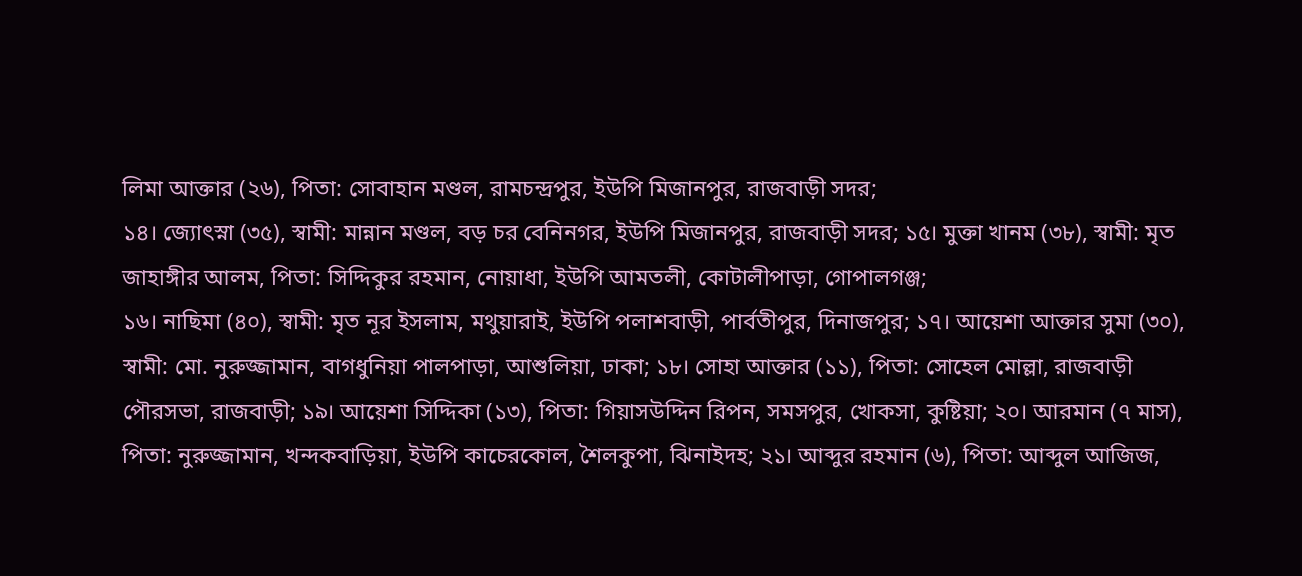লিমা আক্তার (২৬), পিতা: সোবাহান মণ্ডল, রামচন্দ্রপুর, ইউপি মিজানপুর, রাজবাড়ী সদর;
১৪। জ্যোৎস্না (৩৫), স্বামী: মান্নান মণ্ডল, বড় চর বেনিনগর, ইউপি মিজানপুর, রাজবাড়ী সদর; ১৫। মুক্তা খানম (৩৮), স্বামী: মৃত জাহাঙ্গীর আলম, পিতা: সিদ্দিকুর রহমান, নোয়াধা, ইউপি আমতলী, কোটালীপাড়া, গোপালগঞ্জ;
১৬। নাছিমা (৪০), স্বামী: মৃত নূর ইসলাম, মথুয়ারাই, ইউপি পলাশবাড়ী, পার্বতীপুর, দিনাজপুর; ১৭। আয়েশা আক্তার সুমা (৩০), স্বামী: মো. নুরুজ্জামান, বাগধুনিয়া পালপাড়া, আশুলিয়া, ঢাকা; ১৮। সোহা আক্তার (১১), পিতা: সোহেল মোল্লা, রাজবাড়ী পৌরসভা, রাজবাড়ী; ১৯। আয়েশা সিদ্দিকা (১৩), পিতা: গিয়াসউদ্দিন রিপন, সমসপুর, খোকসা, কুষ্টিয়া; ২০। আরমান (৭ মাস), পিতা: নুরুজ্জামান, খন্দকবাড়িয়া, ইউপি কাচেরকোল, শৈলকুপা, ঝিনাইদহ; ২১। আব্দুর রহমান (৬), পিতা: আব্দুল আজিজ,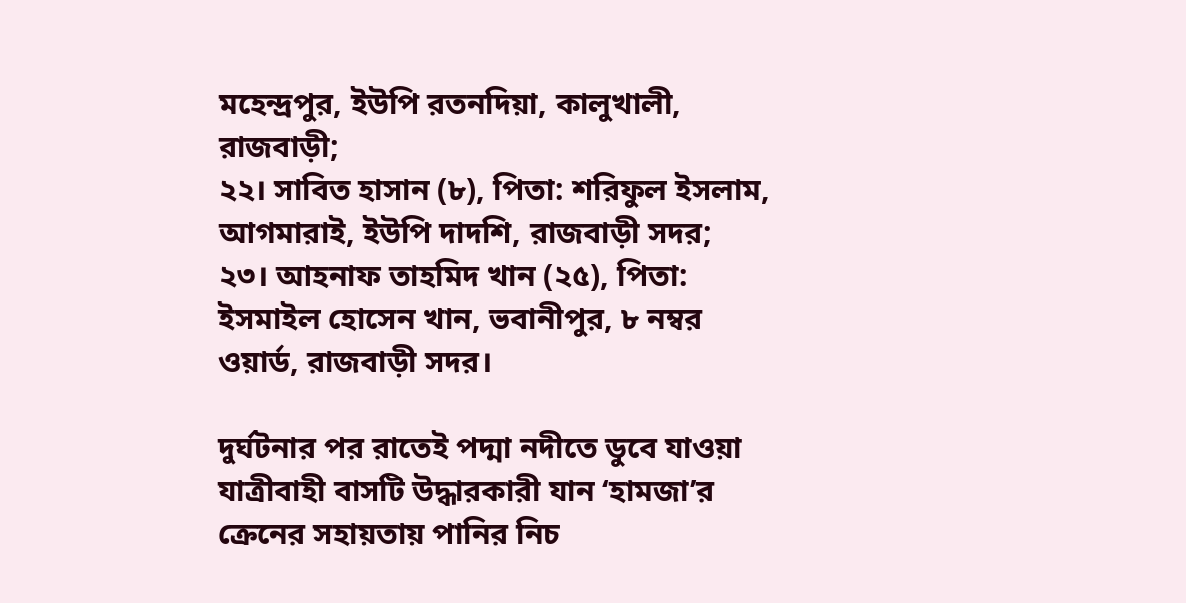মহেন্দ্রপুর, ইউপি রতনদিয়া, কালুখালী, রাজবাড়ী;
২২। সাবিত হাসান (৮), পিতা: শরিফুল ইসলাম, আগমারাই, ইউপি দাদশি, রাজবাড়ী সদর;
২৩। আহনাফ তাহমিদ খান (২৫), পিতা: ইসমাইল হোসেন খান, ভবানীপুর, ৮ নম্বর ওয়ার্ড, রাজবাড়ী সদর।

দুর্ঘটনার পর রাতেই পদ্মা নদীতে ডুবে যাওয়া যাত্রীবাহী বাসটি উদ্ধারকারী যান ‘হামজা’র ক্রেনের সহায়তায় পানির নিচ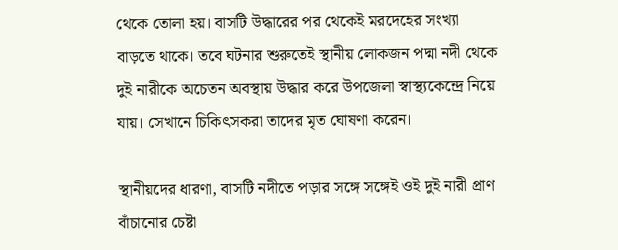থেকে তোলা হয়। বাসটি উদ্ধারের পর থেকেই মরদেহের সংখ্যা বাড়তে থাকে। তবে ঘটনার শুরুতেই স্থানীয় লোকজন পদ্মা নদী থেকে দুই নারীকে অচেতন অবস্থায় উদ্ধার করে উপজেলা স্বাস্থ্যকেন্দ্রে নিয়ে যায়। সেখানে চিকিৎসকরা তাদের মৃত ঘোষণা করেন।

স্থানীয়দের ধারণা, বাসটি নদীতে পড়ার সঙ্গে সঙ্গেই ওই দুই নারী প্রাণ বাঁচানোর চেষ্টা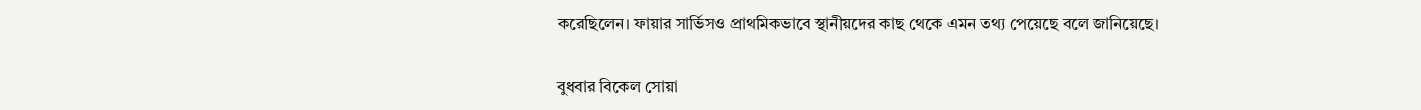করেছিলেন। ফায়ার সার্ভিসও প্রাথমিকভাবে স্থানীয়দের কাছ থেকে এমন তথ্য পেয়েছে বলে জানিয়েছে।

বুধবার বিকেল সোয়া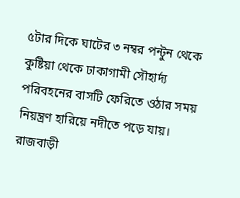৫টার দিকে ঘাটের ৩ নম্বর পন্টুন থেকে কুষ্টিয়া থেকে ঢাকাগামী সৌহার্দ্য পরিবহনের বাসটি ফেরিতে ওঠার সময় নিয়ন্ত্রণ হারিয়ে নদীতে পড়ে যায়। রাজবাড়ী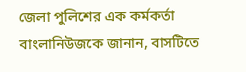জেলা পুলিশের এক কর্মকর্তা বাংলানিউজকে জানান, বাসটিতে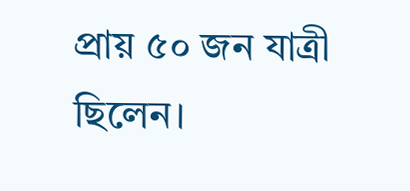প্রায় ৫০ জন যাত্রী ছিলেন।